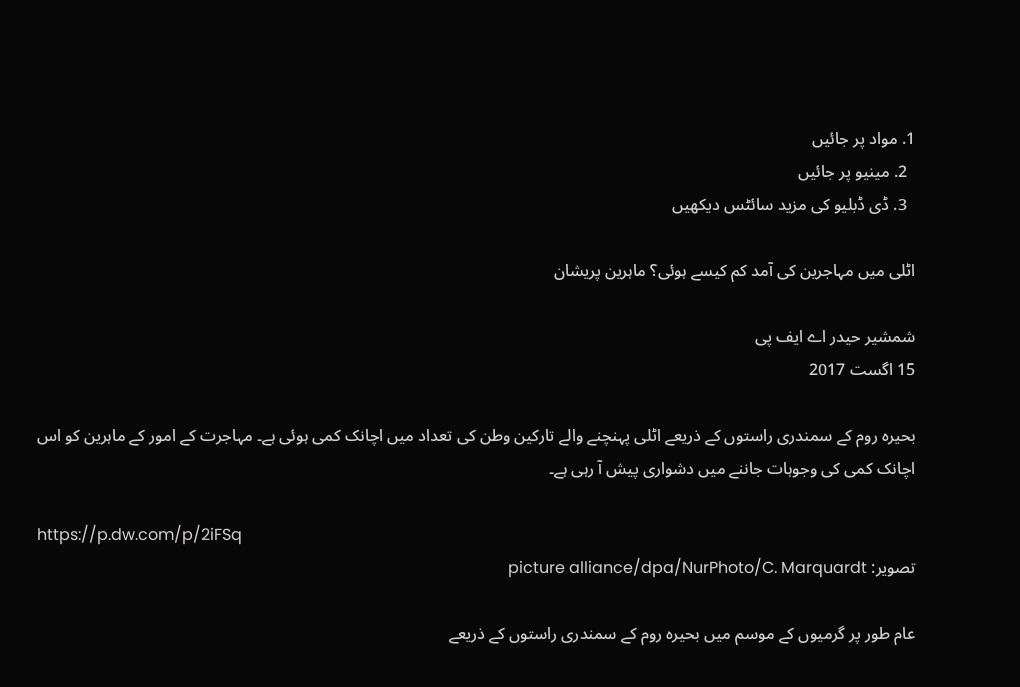1. مواد پر جائیں
  2. مینیو پر جائیں
  3. ڈی ڈبلیو کی مزید سائٹس دیکھیں

اٹلی میں مہاجرین کی آمد کم کیسے ہوئی؟ ماہرین پریشان

شمشیر حیدر اے ایف پی
15 اگست 2017

بحیرہ روم کے سمندری راستوں کے ذریعے اٹلی پہنچنے والے تارکین وطن کی تعداد میں اچانک کمی ہوئی ہے۔ مہاجرت کے امور کے ماہرین کو اس اچانک کمی کی وجوہات جاننے میں دشواری پیش آ رہی ہے۔

https://p.dw.com/p/2iFSq
تصویر: picture alliance/dpa/NurPhoto/C. Marquardt

عام طور پر گرمیوں کے موسم میں بحیرہ روم کے سمندری راستوں کے ذریعے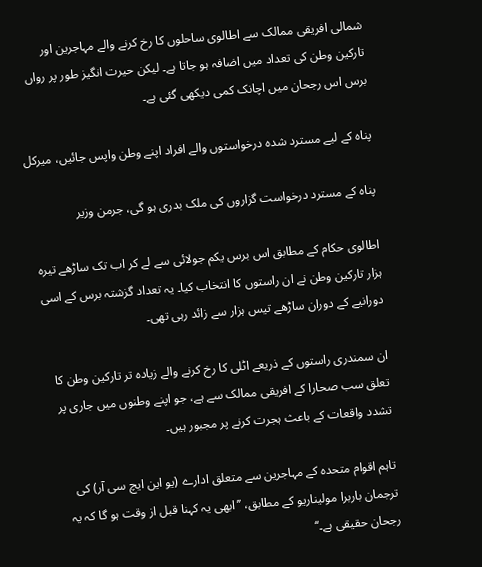شمالی افریقی ممالک سے اطالوی ساحلوں کا رخ کرنے والے مہاجرین اور تارکین وطن کی تعداد میں اضافہ ہو جاتا ہے۔ لیکن حیرت انگیز طور پر رواں برس اس رجحان میں اچانک کمی دیکھی گئی ہے۔

پناہ کے لیے مسترد شدہ درخواستوں والے افراد اپنے وطن واپس جائیں، میرکل

پناہ کے مسترد درخواست گزاروں کی ملک بدری ہو گی، جرمن وزیر

اطالوی حکام کے مطابق اس برس یکم جولائی سے لے کر اب تک ساڑھے تیرہ ہزار تارکین وطن نے ان راستوں کا انتخاب کیا۔ یہ تعداد گزشتہ برس کے اسی دورانیے کے دوران ساڑھے تیس ہزار سے زائد رہی تھی۔

ان سمندری راستوں کے ذریعے اٹلی کا رخ کرنے والے زیادہ تر تارکین وطن کا تعلق سب صحارا کے افریقی ممالک سے ہے، جو اپنے وطنوں میں جاری پر تشدد واقعات کے باعث ہجرت کرنے پر مجبور ہیں۔

تاہم اقوام متحدہ کے مہاجرین سے متعلق ادارے (یو این ایچ سی آر) کی ترجمان باربرا مولیناریو کے مطابق، ’’ابھی یہ کہنا قبل از وقت ہو گا کہ یہ رجحان حقیقی ہے۔‘‘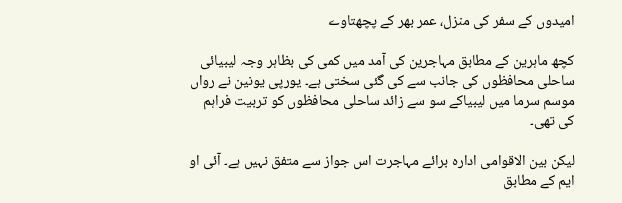امیدوں کے سفر کی منزل، عمر بھر کے پچھتاوے

کچھ ماہرین کے مطابق مہاجرین کی آمد میں کمی کی بظاہر وجہ لیبیائی ساحلی محافظوں کی جانب سے کی گئی سختی ہے۔ یورپی یونین نے رواں موسم سرما میں لیبیاکے سو سے زائد ساحلی محافظوں کو تربیت فراہم کی تھی۔

لیکن بین الاقوامی ادارہ برائے مہاجرت اس جواز سے متفق نہیں ہے۔ آئی او ایم کے مطابق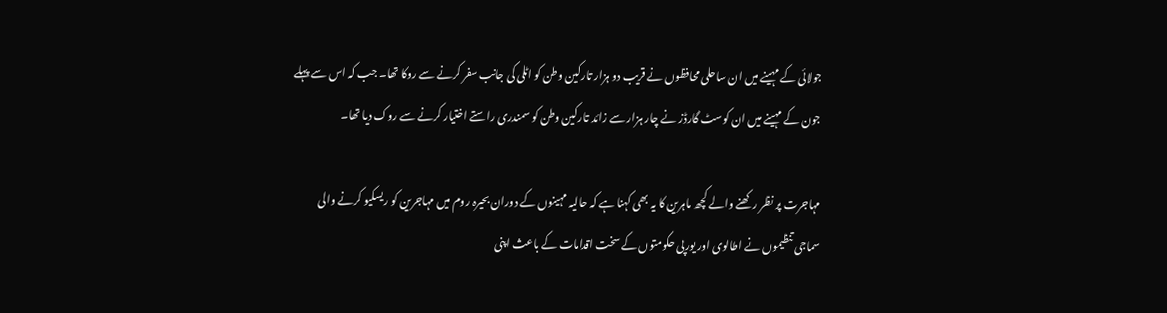جولائی کے مہینے میں ان ساحلی محافظوں نے قریب دو ہزار تارکین وطن کو اٹلی کی جانب سفر کرنے سے روکا تھا۔ جب کہ اس سے پہلے جون کے مہینے میں ان کوسٹ گارڈز نے چار ہزار سے زائد تارکین وطن کو سمندری راستے اختیار کرنے سے روک دیا تھا۔

مہاجرت پر نظر رکھنے والے کچھ ماہرین کا یہ بھی کہنا ہے کہ حالیہ مہینوں کے دوران بحیرہ روم میں مہاجرین کو ریسکیو کرنے والی سماجی تنظیموں نے اطالوی اور یورپی حکومتوں کے سخت اقدامات کے باعث اپنی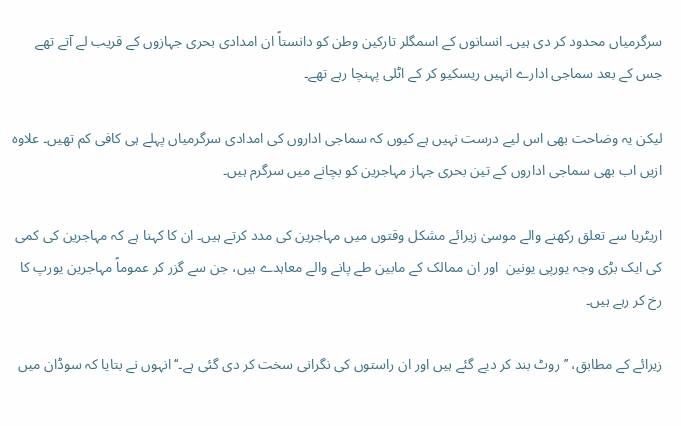سرگرمیاں محدود کر دی ہیں۔ انسانوں کے اسمگلر تارکین وطن کو دانستاً ان امدادی بحری جہازوں کے قریب لے آتے تھے جس کے بعد سماجی ادارے انہیں ریسکیو کر کے اٹلی پہنچا رہے تھے۔

لیکن یہ وضاحت بھی اس لیے درست نہیں ہے کیوں کہ سماجی اداروں کی امدادی سرگرمیاں پہلے ہی کافی کم تھیں۔ علاوہ ازیں اب بھی سماجی اداروں کے تین بحری جہاز مہاجرین کو بچانے میں سرگرم ہیں۔

اریٹریا سے تعلق رکھنے والے موسیٰ زیرائے مشکل وقتوں میں مہاجرین کی مدد کرتے ہیں۔ ان کا کہنا ہے کہ مہاجرین کی کمی کی ایک بڑی وجہ یورپی یونین  اور ان ممالک کے مابین طے پانے والے معاہدے ہیں، جن سے گزر کر عموماً مہاجرین یورپ کا رخ کر رہے ہیں۔

زیرائے کے مطابق، ’’روٹ بند کر دیے گئے ہیں اور ان راستوں کی نگرانی سخت کر دی گئی ہے۔‘‘ انہوں نے بتایا کہ سوڈان میں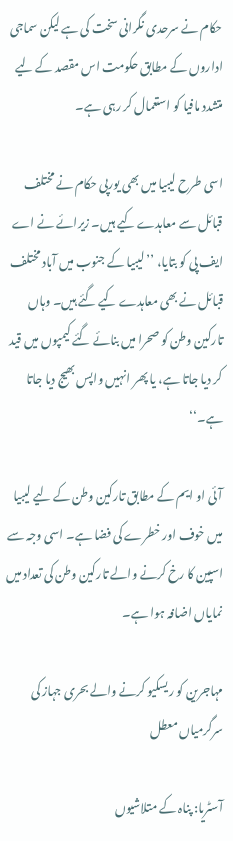حکام نے سرحدی نگرانی سخت کی ہے لیکن سماجی اداروں کے مطابق حکومت اس مقصد کے لیے متشدد مافیا کو استعمال کر رہی ہے۔

اسی طرح لیبیا میں بھی یورپی حکام نے مختلف قبائل سے معاہدے کیے ہیں۔ زیرائے نے اے ایف پی کو بتایا، ’’لیبیا کے جنوب میں آباد مختلف قبائل نے بھی معاہدے کیے گئے ہیں۔ وہاں تارکین وطن کو صحرا میں بنائے گئے کیمپوں میں قید کر دیا جاتا ہے، یا پھر انہیں واپس بھیج دیا جاتا ہے۔‘‘

آئی او ایم کے مطابق تارکین وطن کے لیے لیبیا میں خوف اور خطرے کی فضا ہے۔ اسی وجہ سے اسپین کا رخ کرنے والے تارکین وطن کی تعداد میں نمایاں اضافہ ہوا ہے۔

مہاجرین کو ریسکیو کرنے والے بحری جہاز کی سرگرمیاں معطل

آسٹریا: پناہ کے متلاشیوں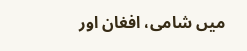میں شامی، افغان اور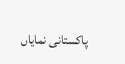پاکستانی نمایاں